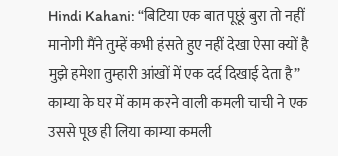Hindi Kahani: “बिटिया एक बात पूछूं बुरा तो नहीं मानोगी मैंने तुम्हें कभी हंसते हुए नहीं देखा ऐसा क्यों है मुझे हमेशा तुम्हारी आंखों में एक दर्द दिखाई देता है” काम्या के घर में काम करने वाली कमली चाची ने एक उससे पूछ ही लिया काम्या कमली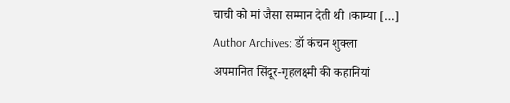चाची को मां जैसा सम्मान देती थी ।काम्या […]
Author Archives: डॉ कंचन शुक्ला
अपमानित सिंदूर-गृहलक्ष्मी की कहानियां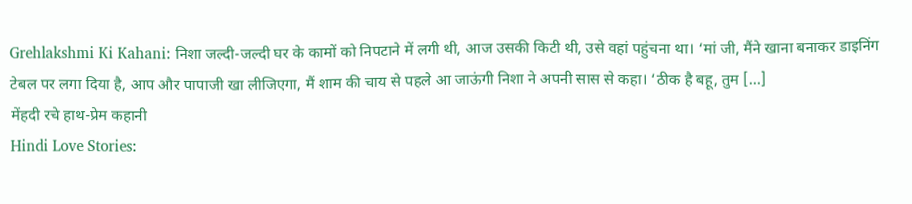Grehlakshmi Ki Kahani: निशा जल्दी-जल्दी घर के कामों को निपटाने में लगी थी, आज उसकी किटी थी, उसे वहां पहुंचना था। ‘मां जी, मैंने खाना बनाकर डाइनिंग टेबल पर लगा दिया है, आप और पापाजी खा लीजिएगा, मैं शाम की चाय से पहले आ जाऊंगी निशा ने अपनी सास से कहा। ‘ठीक है बहू, तुम […]
मेंहदी रचे हाथ-प्रेम कहानी
Hindi Love Stories: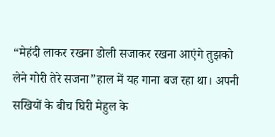“मेहंदी लाकर रखना डोली सजाकर रखना आएंगे तुझको लेने गोरी तेरे सजना”हाल में यह गाना बज रहा था। अपनी सखियों के बीच घिरी मेहुल के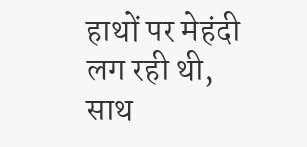हाथों पर मेहंदी लग रही थी, साथ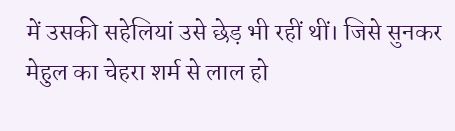में उसकी सहेलियां उसे छेड़ भी रहीं थीं। जिसे सुनकर मेहुल का चेहरा शर्म से लाल हो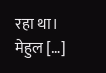रहा था। मेहुल […]